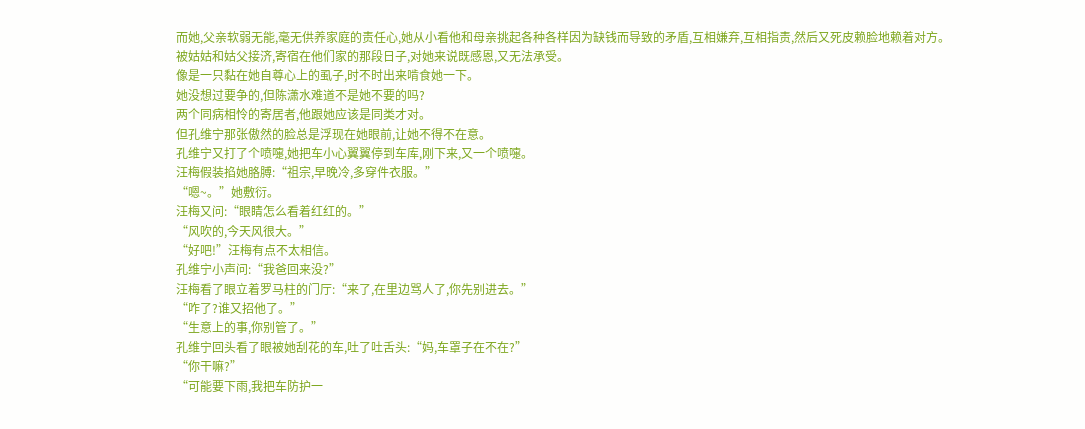而她,父亲软弱无能,毫无供养家庭的责任心,她从小看他和母亲挑起各种各样因为缺钱而导致的矛盾,互相嫌弃,互相指责,然后又死皮赖脸地赖着对方。
被姑姑和姑父接济,寄宿在他们家的那段日子,对她来说既感恩,又无法承受。
像是一只黏在她自尊心上的虱子,时不时出来啃食她一下。
她没想过要争的,但陈潇水难道不是她不要的吗?
两个同病相怜的寄居者,他跟她应该是同类才对。
但孔维宁那张傲然的脸总是浮现在她眼前,让她不得不在意。
孔维宁又打了个喷嚏,她把车小心翼翼停到车库,刚下来,又一个喷嚏。
汪梅假装掐她胳膊:“祖宗,早晚冷,多穿件衣服。”
“嗯~。”她敷衍。
汪梅又问:“眼睛怎么看着红红的。”
“风吹的,今天风很大。”
“好吧!”汪梅有点不太相信。
孔维宁小声问:“我爸回来没?”
汪梅看了眼立着罗马柱的门厅:“来了,在里边骂人了,你先别进去。”
“咋了?谁又招他了。”
“生意上的事,你别管了。”
孔维宁回头看了眼被她刮花的车,吐了吐舌头:“妈,车罩子在不在?”
“你干嘛?”
“可能要下雨,我把车防护一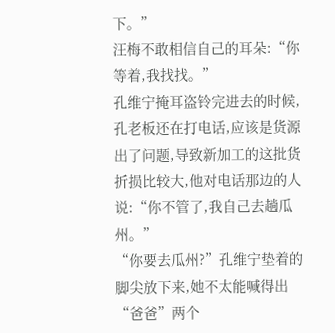下。”
汪梅不敢相信自己的耳朵:“你等着,我找找。”
孔维宁掩耳盗铃完进去的时候,孔老板还在打电话,应该是货源出了问题,导致新加工的这批货折损比较大,他对电话那边的人说:“你不管了,我自己去趟瓜州。”
“你要去瓜州?”孔维宁垫着的脚尖放下来,她不太能喊得出“爸爸”两个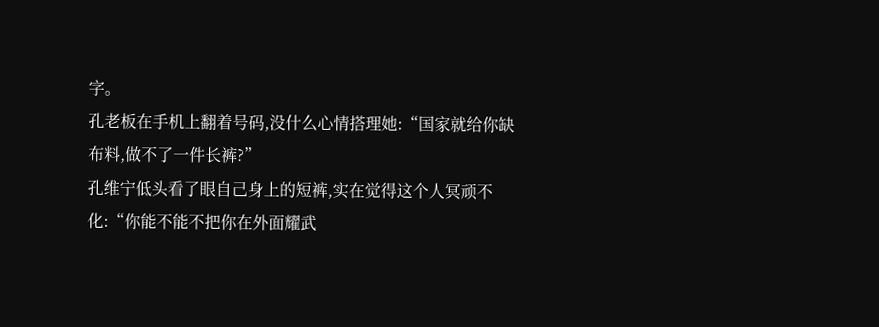字。
孔老板在手机上翻着号码,没什么心情搭理她:“国家就给你缺布料,做不了一件长裤?”
孔维宁低头看了眼自己身上的短裤,实在觉得这个人冥顽不化:“你能不能不把你在外面耀武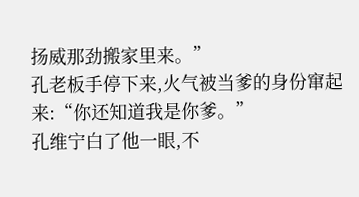扬威那劲搬家里来。”
孔老板手停下来,火气被当爹的身份窜起来:“你还知道我是你爹。”
孔维宁白了他一眼,不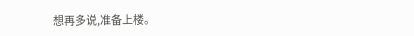想再多说,准备上楼。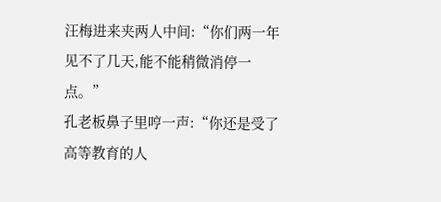汪梅进来夹两人中间:“你们两一年见不了几天,能不能稍微消停一点。”
孔老板鼻子里哼一声:“你还是受了高等教育的人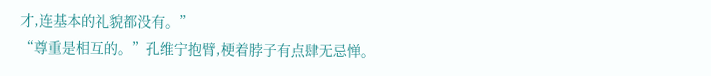才,连基本的礼貌都没有。”
“尊重是相互的。”孔维宁抱臂,梗着脖子有点肆无忌惮。